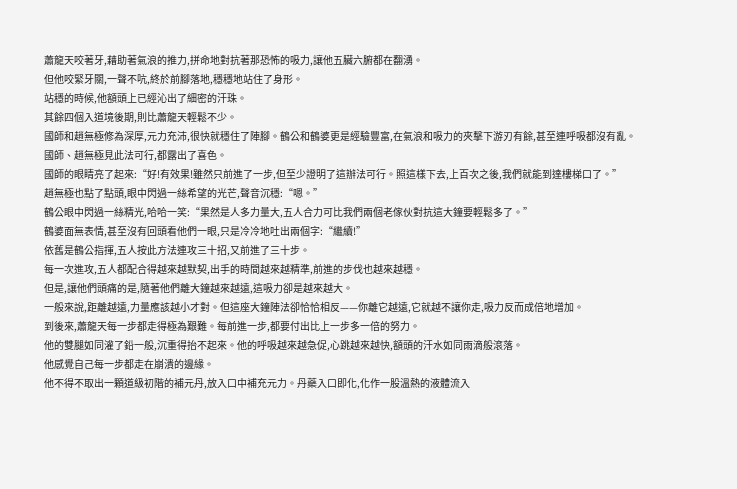蕭龍天咬著牙,藉助著氣浪的推力,拼命地對抗著那恐怖的吸力,讓他五臟六腑都在翻湧。
但他咬緊牙關,一聲不吭,終於前腳落地,穩穩地站住了身形。
站穩的時候,他額頭上已經沁出了細密的汗珠。
其餘四個入道境後期,則比蕭龍天輕鬆不少。
國師和趙無極修為深厚,元力充沛,很快就穩住了陣腳。鶴公和鶴婆更是經驗豐富,在氣浪和吸力的夾擊下游刃有餘,甚至連呼吸都沒有亂。
國師、趙無極見此法可行,都露出了喜色。
國師的眼睛亮了起來:“好!有效果!雖然只前進了一步,但至少證明了這辦法可行。照這樣下去,上百次之後,我們就能到達樓梯口了。”
趙無極也點了點頭,眼中閃過一絲希望的光芒,聲音沉穩:“嗯。”
鶴公眼中閃過一絲精光,哈哈一笑:“果然是人多力量大,五人合力可比我們兩個老傢伙對抗這大鐘要輕鬆多了。”
鶴婆面無表情,甚至沒有回頭看他們一眼,只是冷冷地吐出兩個字:“繼續!”
依舊是鶴公指揮,五人按此方法連攻三十招,又前進了三十步。
每一次進攻,五人都配合得越來越默契,出手的時間越來越精準,前進的步伐也越來越穩。
但是,讓他們頭痛的是,隨著他們離大鐘越來越遠,這吸力卻是越來越大。
一般來說,距離越遠,力量應該越小才對。但這座大鐘陣法卻恰恰相反——你離它越遠,它就越不讓你走,吸力反而成倍地增加。
到後來,蕭龍天每一步都走得極為艱難。每前進一步,都要付出比上一步多一倍的努力。
他的雙腿如同灌了鉛一般,沉重得抬不起來。他的呼吸越來越急促,心跳越來越快,額頭的汗水如同雨滴般滾落。
他感覺自己每一步都走在崩潰的邊緣。
他不得不取出一顆道級初階的補元丹,放入口中補充元力。丹藥入口即化,化作一股溫熱的液體流入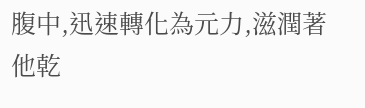腹中,迅速轉化為元力,滋潤著他乾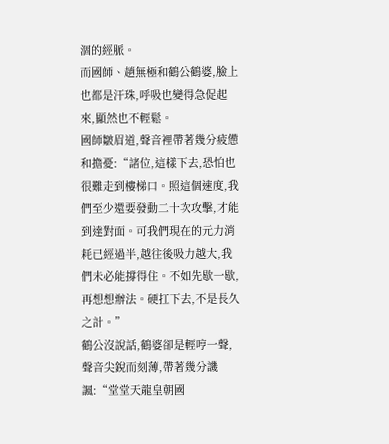涸的經脈。
而國師、趙無極和鶴公鶴婆,臉上也都是汗珠,呼吸也變得急促起來,顯然也不輕鬆。
國師皺眉道,聲音裡帶著幾分疲憊和擔憂:“諸位,這樣下去,恐怕也很難走到樓梯口。照這個速度,我們至少還要發動二十次攻擊,才能到達對面。可我們現在的元力消耗已經過半,越往後吸力越大,我們未必能撐得住。不如先歇一歇,再想想辦法。硬扛下去,不是長久之計。”
鶴公沒說話,鶴婆卻是輕哼一聲,聲音尖銳而刻薄,帶著幾分譏諷:“堂堂天龍皇朝國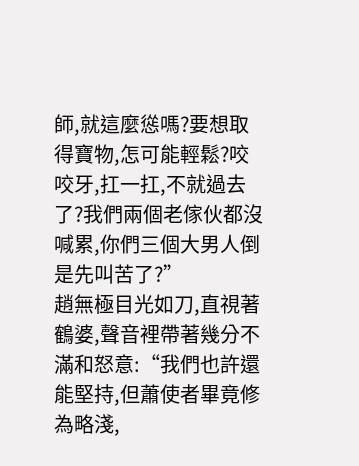師,就這麼慫嗎?要想取得寶物,怎可能輕鬆?咬咬牙,扛一扛,不就過去了?我們兩個老傢伙都沒喊累,你們三個大男人倒是先叫苦了?”
趙無極目光如刀,直視著鶴婆,聲音裡帶著幾分不滿和怒意:“我們也許還能堅持,但蕭使者畢竟修為略淺,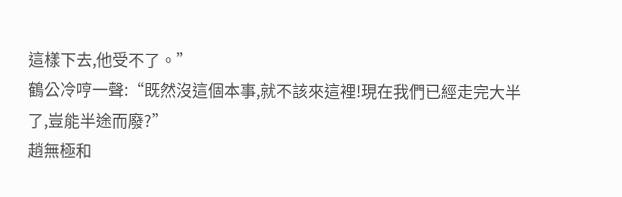這樣下去,他受不了。”
鶴公冷哼一聲:“既然沒這個本事,就不該來這裡!現在我們已經走完大半了,豈能半途而廢?”
趙無極和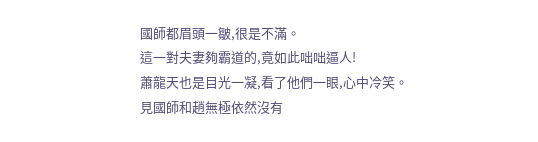國師都眉頭一皺,很是不滿。
這一對夫妻夠霸道的,竟如此咄咄逼人!
蕭龍天也是目光一凝,看了他們一眼,心中冷笑。
見國師和趙無極依然沒有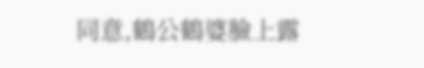同意,鶴公鶴婆臉上露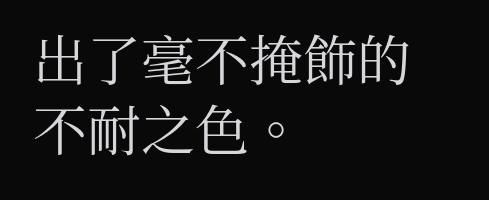出了毫不掩飾的不耐之色。